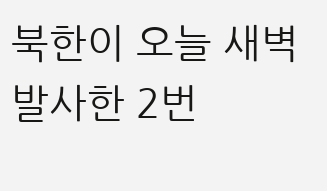북한이 오늘 새벽 발사한 2번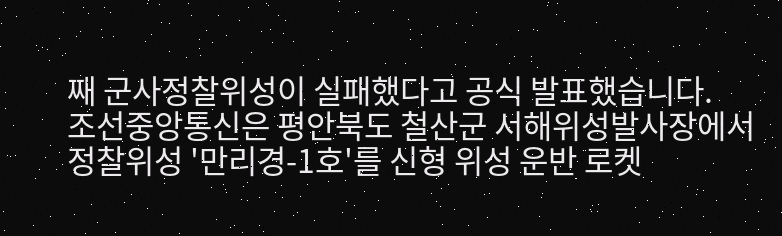째 군사정찰위성이 실패했다고 공식 발표했습니다.
조선중앙통신은 평안북도 철산군 서해위성발사장에서 정찰위성 '만리경-1호'를 신형 위성 운반 로켓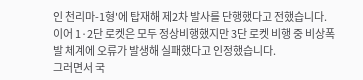인 천리마-1형'에 탑재해 제2차 발사를 단행했다고 전했습니다.
이어 1·2단 로켓은 모두 정상비행했지만 3단 로켓 비행 중 비상폭발 체계에 오류가 발생해 실패했다고 인정했습니다.
그러면서 국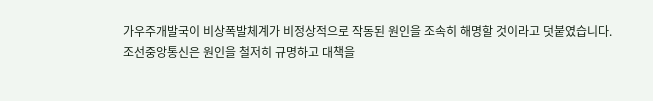가우주개발국이 비상폭발체계가 비정상적으로 작동된 원인을 조속히 해명할 것이라고 덧붙였습니다.
조선중앙통신은 원인을 철저히 규명하고 대책을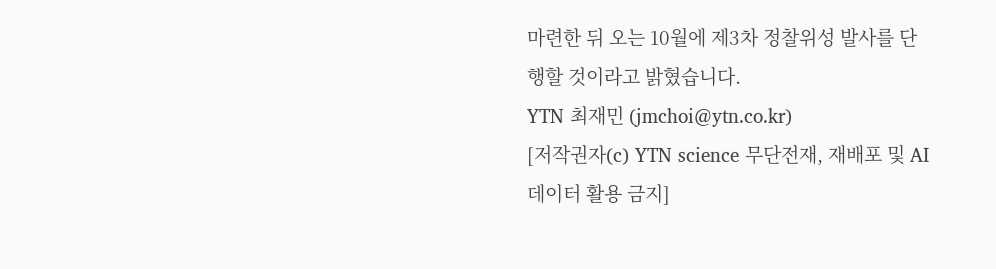마련한 뒤 오는 10월에 제3차 정찰위성 발사를 단행할 것이라고 밝혔습니다.
YTN 최재민 (jmchoi@ytn.co.kr)
[저작권자(c) YTN science 무단전재, 재배포 및 AI 데이터 활용 금지]